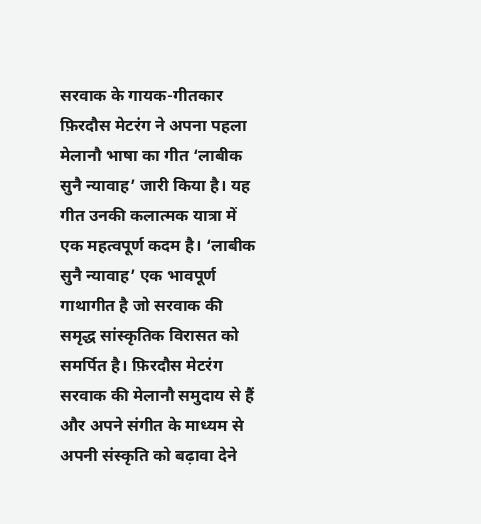सरवाक के गायक-गीतकार फ़िरदौस मेटरंग ने अपना पहला मेलानौ भाषा का गीत ‘लाबीक सुनै न्यावाह’ जारी किया है। यह गीत उनकी कलात्मक यात्रा में एक महत्वपूर्ण कदम है। ‘लाबीक सुनै न्यावाह’ एक भावपूर्ण गाथागीत है जो सरवाक की समृद्ध सांस्कृतिक विरासत को समर्पित है। फ़िरदौस मेटरंग सरवाक की मेलानौ समुदाय से हैं और अपने संगीत के माध्यम से अपनी संस्कृति को बढ़ावा देने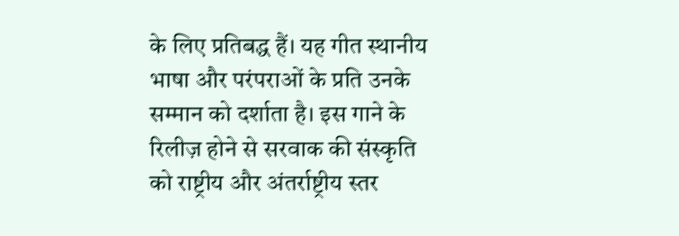के लिए प्रतिबद्ध हैं। यह गीत स्थानीय भाषा और परंपराओं के प्रति उनके सम्मान को दर्शाता है। इस गाने के रिलीज़ होने से सरवाक की संस्कृति को राष्ट्रीय और अंतर्राष्ट्रीय स्तर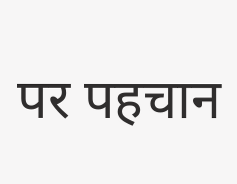पर पहचान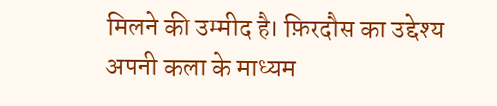मिलने की उम्मीद है। फ़िरदौस का उद्देश्य अपनी कला के माध्यम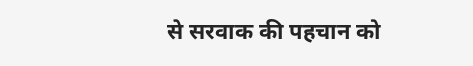से सरवाक की पहचान को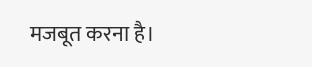मजबूत करना है।